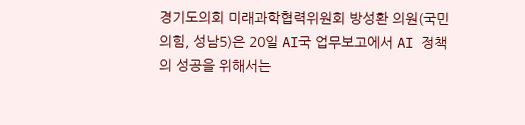경기도의회 미래과학협력위원회 방성환 의원(국민의힘, 성남5)은 20일 AI국 업무보고에서 AI 정책의 성공을 위해서는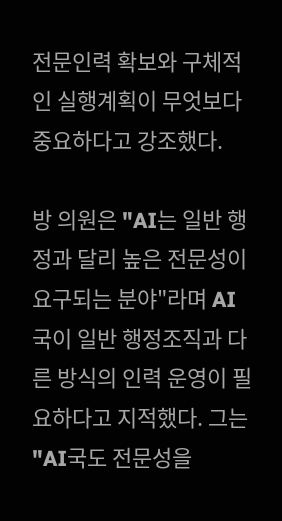전문인력 확보와 구체적인 실행계획이 무엇보다 중요하다고 강조했다.

방 의원은 "AI는 일반 행정과 달리 높은 전문성이 요구되는 분야"라며 AI국이 일반 행정조직과 다른 방식의 인력 운영이 필요하다고 지적했다. 그는 "AI국도 전문성을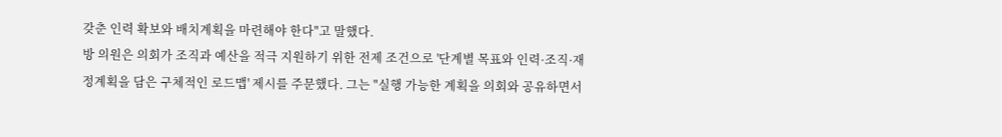갖춘 인력 확보와 배치계획을 마련해야 한다"고 말했다.
방 의원은 의회가 조직과 예산을 적극 지원하기 위한 전제 조건으로 '단계별 목표와 인력·조직·재정계획을 담은 구체적인 로드맵' 제시를 주문했다. 그는 "실행 가능한 계획을 의회와 공유하면서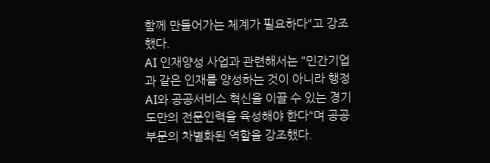함께 만들어가는 체계가 필요하다"고 강조했다.
AI 인재양성 사업과 관련해서는 "민간기업과 같은 인재를 양성하는 것이 아니라 행정 AI와 공공서비스 혁신을 이끌 수 있는 경기도만의 전문인력을 육성해야 한다"며 공공부문의 차별화된 역할을 강조했다.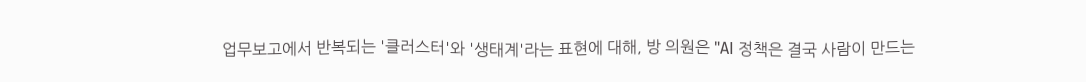업무보고에서 반복되는 '클러스터'와 '생태계'라는 표현에 대해, 방 의원은 "AI 정책은 결국 사람이 만드는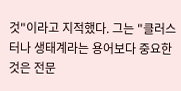것"이라고 지적했다. 그는 "클러스터나 생태계라는 용어보다 중요한 것은 전문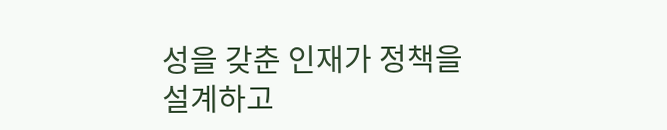성을 갖춘 인재가 정책을 설계하고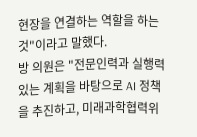현장을 연결하는 역할을 하는 것"이라고 말했다.
방 의원은 "전문인력과 실행력 있는 계획을 바탕으로 AI 정책을 추진하고, 미래과학협력위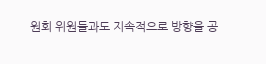원회 위원들과도 지속적으로 방향을 공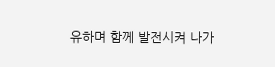유하며 함께 발전시켜 나가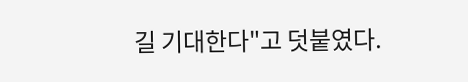길 기대한다"고 덧붙였다.